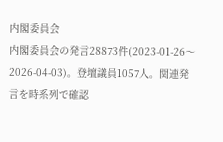内閣委員会
内閣委員会の発言28873件(2023-01-26〜2026-04-03)。登壇議員1057人。関連発言を時系列で確認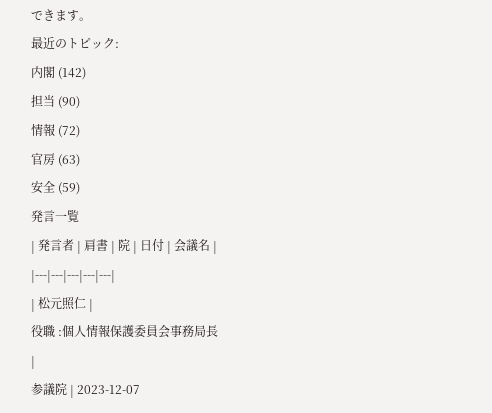できます。
最近のトピック:
内閣 (142)
担当 (90)
情報 (72)
官房 (63)
安全 (59)
発言一覧
| 発言者 | 肩書 | 院 | 日付 | 会議名 |
|---|---|---|---|---|
| 松元照仁 |
役職 :個人情報保護委員会事務局長
|
参議院 | 2023-12-07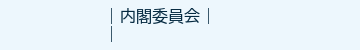| 内閣委員会 |
|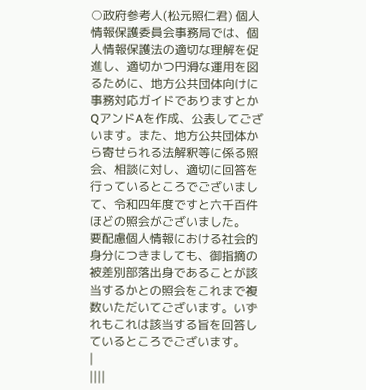○政府参考人(松元照仁君) 個人情報保護委員会事務局では、個人情報保護法の適切な理解を促進し、適切かつ円滑な運用を図るために、地方公共団体向けに事務対応ガイドでありますとかQアンドAを作成、公表してございます。また、地方公共団体から寄せられる法解釈等に係る照会、相談に対し、適切に回答を行っているところでございまして、令和四年度ですと六千百件ほどの照会がございました。
要配慮個人情報における社会的身分につきましても、御指摘の被差別部落出身であることが該当するかとの照会をこれまで複数いただいてございます。いずれもこれは該当する旨を回答しているところでございます。
|
||||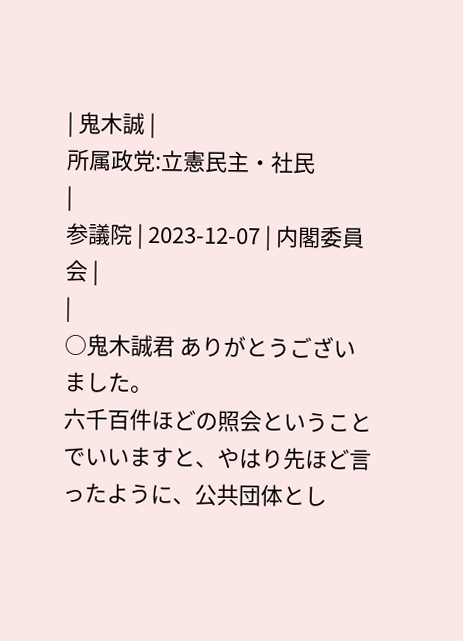| 鬼木誠 |
所属政党:立憲民主・社民
|
参議院 | 2023-12-07 | 内閣委員会 |
|
○鬼木誠君 ありがとうございました。
六千百件ほどの照会ということでいいますと、やはり先ほど言ったように、公共団体とし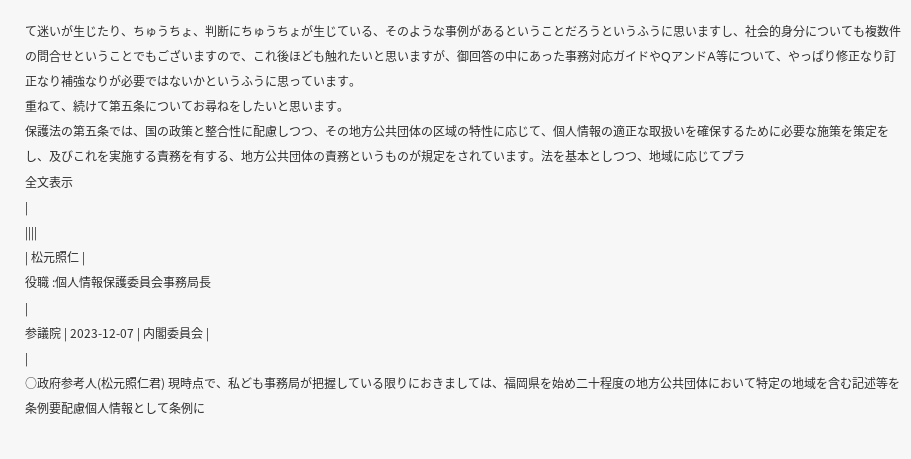て迷いが生じたり、ちゅうちょ、判断にちゅうちょが生じている、そのような事例があるということだろうというふうに思いますし、社会的身分についても複数件の問合せということでもございますので、これ後ほども触れたいと思いますが、御回答の中にあった事務対応ガイドやQアンドA等について、やっぱり修正なり訂正なり補強なりが必要ではないかというふうに思っています。
重ねて、続けて第五条についてお尋ねをしたいと思います。
保護法の第五条では、国の政策と整合性に配慮しつつ、その地方公共団体の区域の特性に応じて、個人情報の適正な取扱いを確保するために必要な施策を策定をし、及びこれを実施する責務を有する、地方公共団体の責務というものが規定をされています。法を基本としつつ、地域に応じてプラ
全文表示
|
||||
| 松元照仁 |
役職 :個人情報保護委員会事務局長
|
参議院 | 2023-12-07 | 内閣委員会 |
|
○政府参考人(松元照仁君) 現時点で、私ども事務局が把握している限りにおきましては、福岡県を始め二十程度の地方公共団体において特定の地域を含む記述等を条例要配慮個人情報として条例に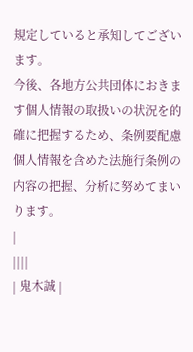規定していると承知してございます。
今後、各地方公共団体におきます個人情報の取扱いの状況を的確に把握するため、条例要配慮個人情報を含めた法施行条例の内容の把握、分析に努めてまいります。
|
||||
| 鬼木誠 |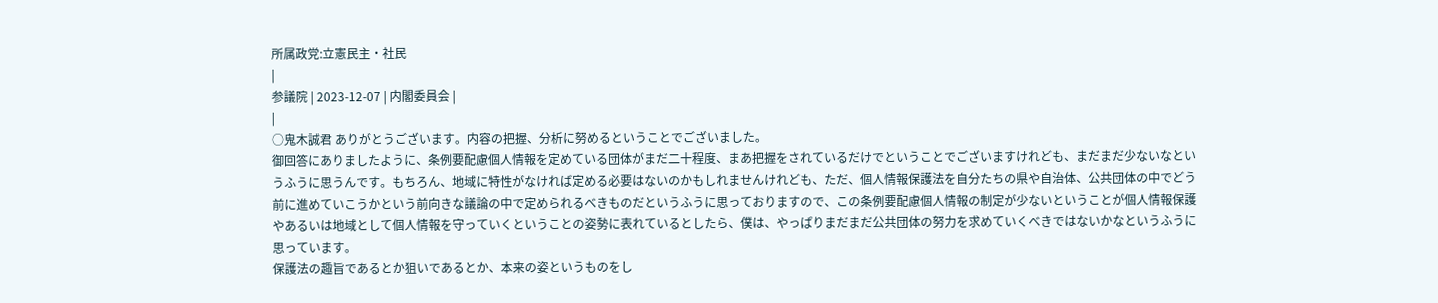所属政党:立憲民主・社民
|
参議院 | 2023-12-07 | 内閣委員会 |
|
○鬼木誠君 ありがとうございます。内容の把握、分析に努めるということでございました。
御回答にありましたように、条例要配慮個人情報を定めている団体がまだ二十程度、まあ把握をされているだけでということでございますけれども、まだまだ少ないなというふうに思うんです。もちろん、地域に特性がなければ定める必要はないのかもしれませんけれども、ただ、個人情報保護法を自分たちの県や自治体、公共団体の中でどう前に進めていこうかという前向きな議論の中で定められるべきものだというふうに思っておりますので、この条例要配慮個人情報の制定が少ないということが個人情報保護やあるいは地域として個人情報を守っていくということの姿勢に表れているとしたら、僕は、やっぱりまだまだ公共団体の努力を求めていくべきではないかなというふうに思っています。
保護法の趣旨であるとか狙いであるとか、本来の姿というものをし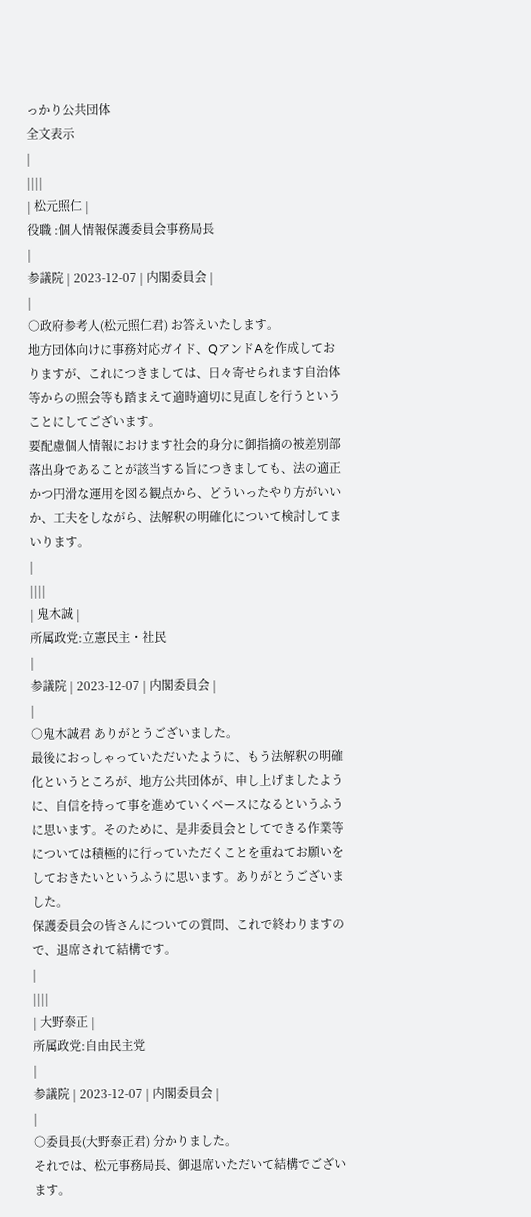っかり公共団体
全文表示
|
||||
| 松元照仁 |
役職 :個人情報保護委員会事務局長
|
参議院 | 2023-12-07 | 内閣委員会 |
|
○政府参考人(松元照仁君) お答えいたします。
地方団体向けに事務対応ガイド、QアンドAを作成しておりますが、これにつきましては、日々寄せられます自治体等からの照会等も踏まえて適時適切に見直しを行うということにしてございます。
要配慮個人情報におけます社会的身分に御指摘の被差別部落出身であることが該当する旨につきましても、法の適正かつ円滑な運用を図る観点から、どういったやり方がいいか、工夫をしながら、法解釈の明確化について検討してまいります。
|
||||
| 鬼木誠 |
所属政党:立憲民主・社民
|
参議院 | 2023-12-07 | 内閣委員会 |
|
○鬼木誠君 ありがとうございました。
最後におっしゃっていただいたように、もう法解釈の明確化というところが、地方公共団体が、申し上げましたように、自信を持って事を進めていくベースになるというふうに思います。そのために、是非委員会としてできる作業等については積極的に行っていただくことを重ねてお願いをしておきたいというふうに思います。ありがとうございました。
保護委員会の皆さんについての質問、これで終わりますので、退席されて結構です。
|
||||
| 大野泰正 |
所属政党:自由民主党
|
参議院 | 2023-12-07 | 内閣委員会 |
|
○委員長(大野泰正君) 分かりました。
それでは、松元事務局長、御退席いただいて結構でございます。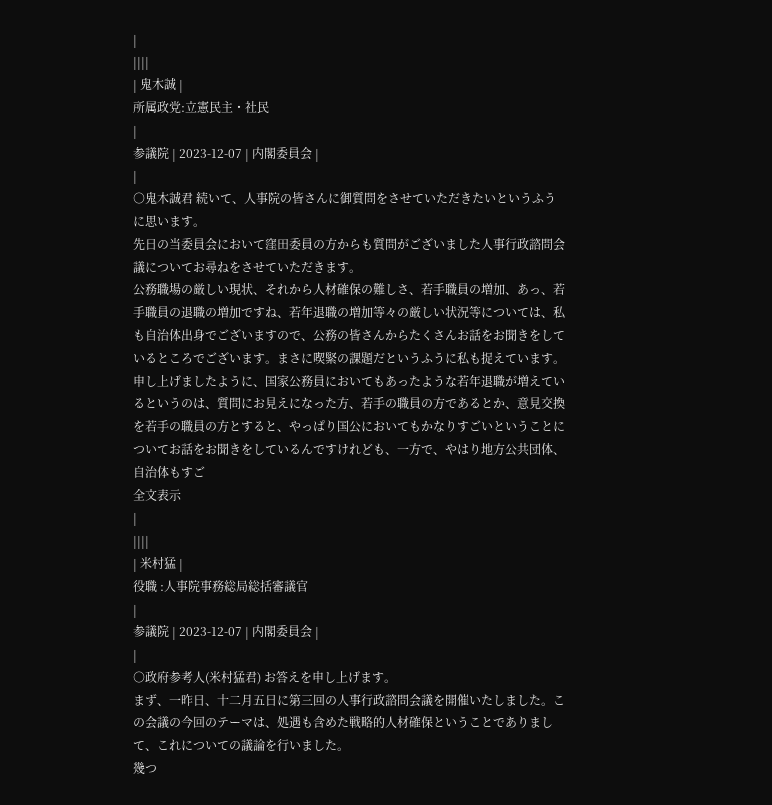|
||||
| 鬼木誠 |
所属政党:立憲民主・社民
|
参議院 | 2023-12-07 | 内閣委員会 |
|
○鬼木誠君 続いて、人事院の皆さんに御質問をさせていただきたいというふうに思います。
先日の当委員会において窪田委員の方からも質問がございました人事行政諮問会議についてお尋ねをさせていただきます。
公務職場の厳しい現状、それから人材確保の難しさ、若手職員の増加、あっ、若手職員の退職の増加ですね、若年退職の増加等々の厳しい状況等については、私も自治体出身でございますので、公務の皆さんからたくさんお話をお聞きをしているところでございます。まさに喫緊の課題だというふうに私も捉えています。
申し上げましたように、国家公務員においてもあったような若年退職が増えているというのは、質問にお見えになった方、若手の職員の方であるとか、意見交換を若手の職員の方とすると、やっぱり国公においてもかなりすごいということについてお話をお聞きをしているんですけれども、一方で、やはり地方公共団体、自治体もすご
全文表示
|
||||
| 米村猛 |
役職 :人事院事務総局総括審議官
|
参議院 | 2023-12-07 | 内閣委員会 |
|
○政府参考人(米村猛君) お答えを申し上げます。
まず、一昨日、十二月五日に第三回の人事行政諮問会議を開催いたしました。この会議の今回のテーマは、処遇も含めた戦略的人材確保ということでありまして、これについての議論を行いました。
幾つ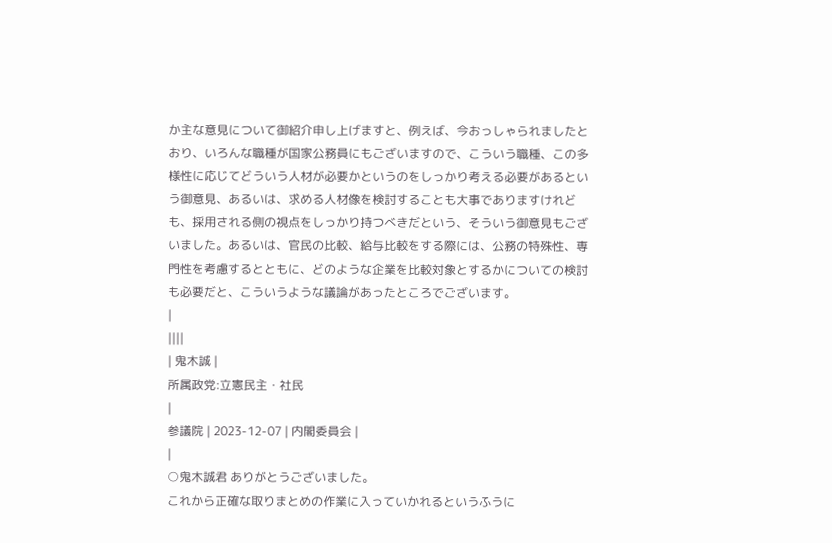か主な意見について御紹介申し上げますと、例えば、今おっしゃられましたとおり、いろんな職種が国家公務員にもございますので、こういう職種、この多様性に応じてどういう人材が必要かというのをしっかり考える必要があるという御意見、あるいは、求める人材像を検討することも大事でありますけれども、採用される側の視点をしっかり持つべきだという、そういう御意見もございました。あるいは、官民の比較、給与比較をする際には、公務の特殊性、専門性を考慮するとともに、どのような企業を比較対象とするかについての検討も必要だと、こういうような議論があったところでございます。
|
||||
| 鬼木誠 |
所属政党:立憲民主・社民
|
参議院 | 2023-12-07 | 内閣委員会 |
|
○鬼木誠君 ありがとうございました。
これから正確な取りまとめの作業に入っていかれるというふうに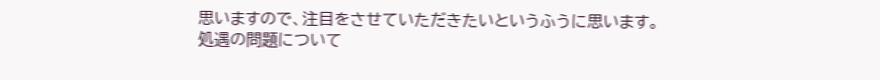思いますので、注目をさせていただきたいというふうに思います。
処遇の問題について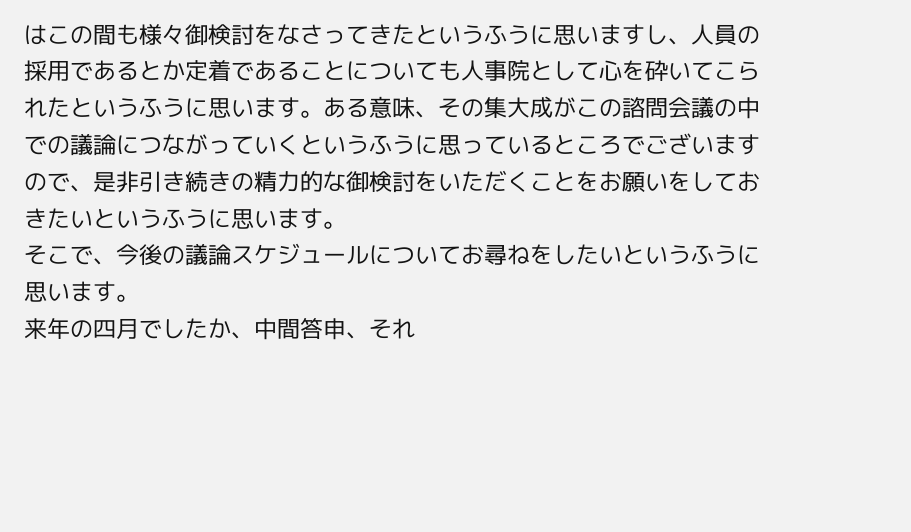はこの間も様々御検討をなさってきたというふうに思いますし、人員の採用であるとか定着であることについても人事院として心を砕いてこられたというふうに思います。ある意味、その集大成がこの諮問会議の中での議論につながっていくというふうに思っているところでございますので、是非引き続きの精力的な御検討をいただくことをお願いをしておきたいというふうに思います。
そこで、今後の議論スケジュールについてお尋ねをしたいというふうに思います。
来年の四月でしたか、中間答申、それ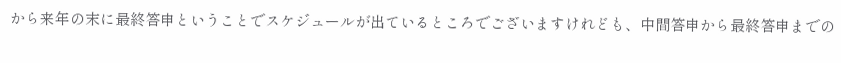から来年の末に最終答申ということでスケジュールが出ているところでございますけれども、中間答申から最終答申までの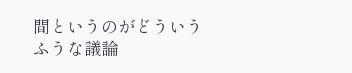間というのがどういうふうな議論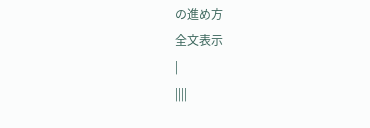の進め方
全文表示
|
||||